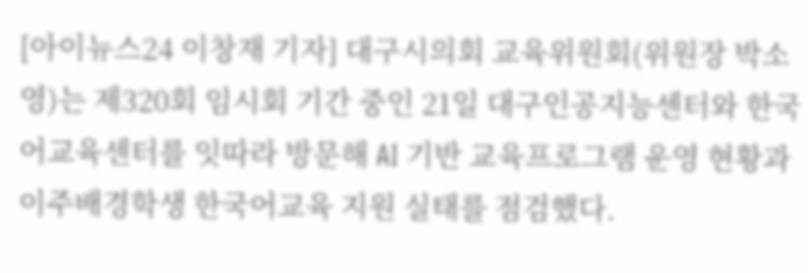[아이뉴스24 이창재 기자] 대구시의회 교육위원회(위원장 박소영)는 제320회 임시회 기간 중인 21일 대구인공지능센터와 한국어교육센터를 잇따라 방문해 AI 기반 교육프로그램 운영 현황과 이주배경학생 한국어교육 지원 실태를 점검했다.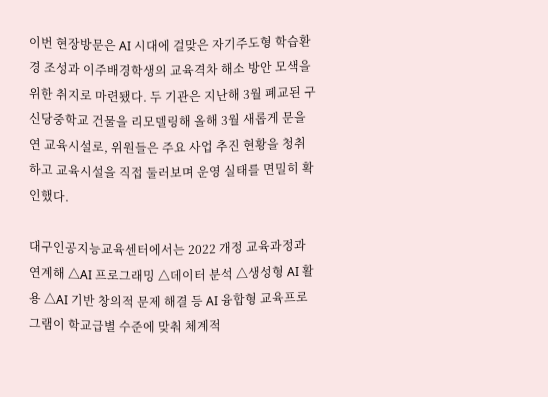이번 현장방문은 AI 시대에 걸맞은 자기주도형 학습환경 조성과 이주배경학생의 교육격차 해소 방안 모색을 위한 취지로 마련됐다. 두 기관은 지난해 3월 폐교된 구 신당중학교 건물을 리모델링해 올해 3월 새롭게 문을 연 교육시설로, 위원들은 주요 사업 추진 현황을 청취하고 교육시설을 직접 둘러보며 운영 실태를 면밀히 확인했다.

대구인공지능교육센터에서는 2022 개정 교육과정과 연계해 △AI 프로그래밍 △데이터 분석 △생성형 AI 활용 △AI 기반 창의적 문제 해결 등 AI 융합형 교육프로그램이 학교급별 수준에 맞춰 체계적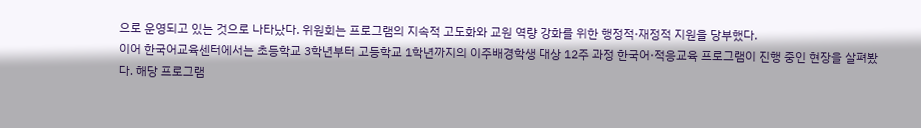으로 운영되고 있는 것으로 나타났다. 위원회는 프로그램의 지속적 고도화와 교원 역량 강화를 위한 행정적·재정적 지원을 당부했다.
이어 한국어교육센터에서는 초등학교 3학년부터 고등학교 1학년까지의 이주배경학생 대상 12주 과정 한국어·적응교육 프로그램이 진행 중인 현장을 살펴봤다. 해당 프로그램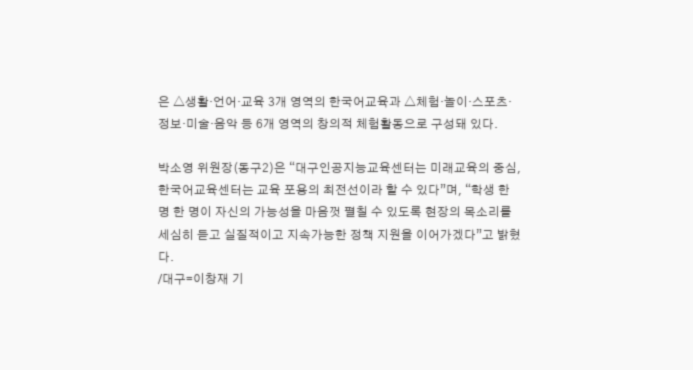은 △생활·언어·교육 3개 영역의 한국어교육과 △체험·놀이·스포츠·정보·미술·음악 등 6개 영역의 창의적 체험활동으로 구성돼 있다.

박소영 위원장(동구2)은 “대구인공지능교육센터는 미래교육의 중심, 한국어교육센터는 교육 포용의 최전선이라 할 수 있다”며, “학생 한 명 한 명이 자신의 가능성을 마음껏 펼칠 수 있도록 현장의 목소리를 세심히 듣고 실질적이고 지속가능한 정책 지원을 이어가겠다”고 밝혔다.
/대구=이창재 기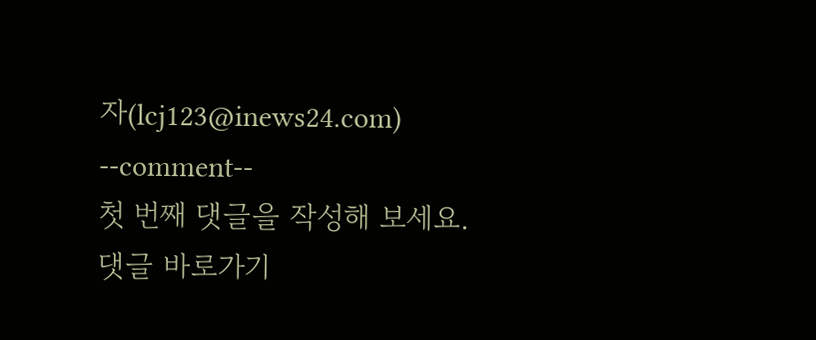자(lcj123@inews24.com)
--comment--
첫 번째 댓글을 작성해 보세요.
댓글 바로가기